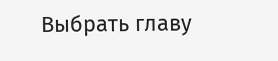Выбрать главу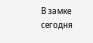В замке сегодня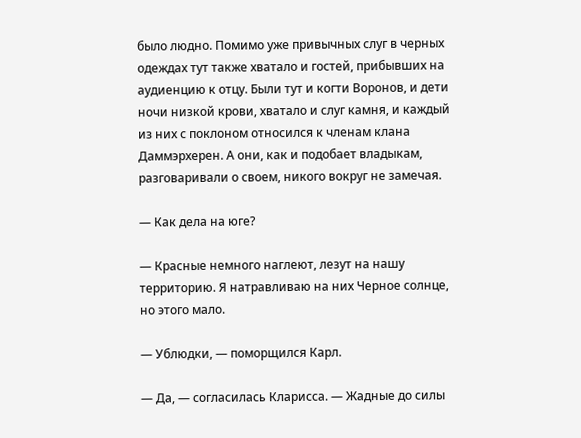было людно. Помимо уже привычных слуг в черных одеждах тут также хватало и гостей, прибывших на аудиенцию к отцу. Были тут и когти Воронов, и дети ночи низкой крови, хватало и слуг камня, и каждый из них с поклоном относился к членам клана Даммэрхерен. А они, как и подобает владыкам, разговаривали о своем, никого вокруг не замечая.

— Как дела на юге?

— Красные немного наглеют, лезут на нашу территорию. Я натравливаю на них Черное солнце, но этого мало.

— Ублюдки, — поморщился Карл.

— Да, — согласилась Кларисса. — Жадные до силы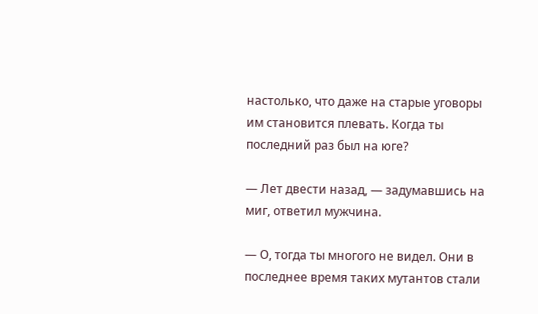настолько, что даже на старые уговоры им становится плевать. Когда ты последний раз был на юге?

— Лет двести назад, — задумавшись на миг, ответил мужчина.

— О, тогда ты многого не видел. Они в последнее время таких мутантов стали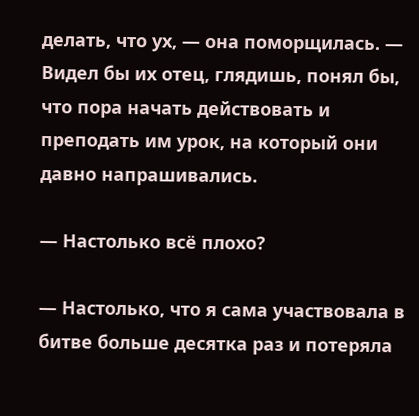делать, что ух, — она поморщилась. — Видел бы их отец, глядишь, понял бы, что пора начать действовать и преподать им урок, на который они давно напрашивались.

— Настолько всё плохо?

— Настолько, что я сама участвовала в битве больше десятка раз и потеряла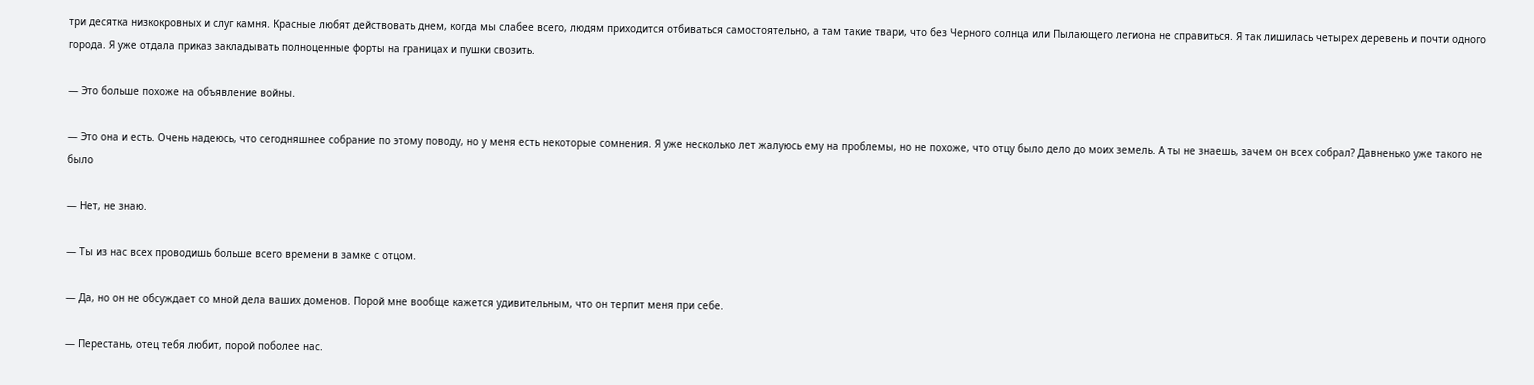три десятка низкокровных и слуг камня. Красные любят действовать днем, когда мы слабее всего, людям приходится отбиваться самостоятельно, а там такие твари, что без Черного солнца или Пылающего легиона не справиться. Я так лишилась четырех деревень и почти одного города. Я уже отдала приказ закладывать полноценные форты на границах и пушки свозить.

— Это больше похоже на объявление войны.

— Это она и есть. Очень надеюсь, что сегодняшнее собрание по этому поводу, но у меня есть некоторые сомнения. Я уже несколько лет жалуюсь ему на проблемы, но не похоже, что отцу было дело до моих земель. А ты не знаешь, зачем он всех собрал? Давненько уже такого не было

— Нет, не знаю.

— Ты из нас всех проводишь больше всего времени в замке с отцом.

— Да, но он не обсуждает со мной дела ваших доменов. Порой мне вообще кажется удивительным, что он терпит меня при себе.

— Перестань, отец тебя любит, порой поболее нас.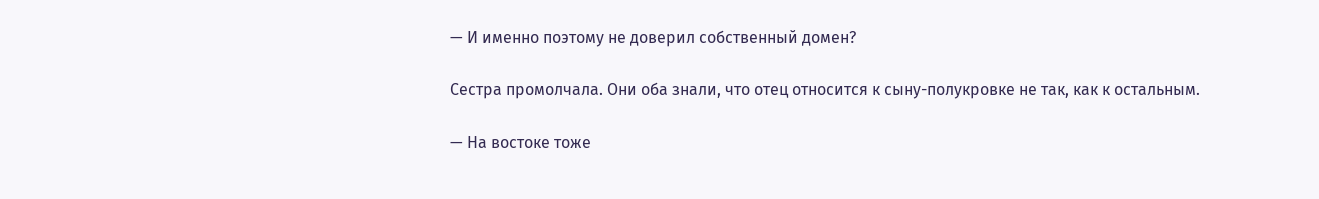— И именно поэтому не доверил собственный домен?

Сестра промолчала. Они оба знали, что отец относится к сыну-полукровке не так, как к остальным.

— На востоке тоже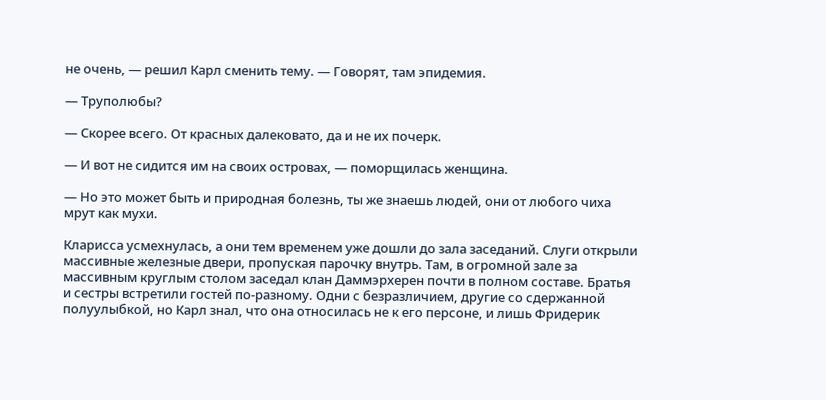не очень, — решил Карл сменить тему. — Говорят, там эпидемия.

— Труполюбы?

— Скорее всего. От красных далековато, да и не их почерк.

— И вот не сидится им на своих островах, — поморщилась женщина.

— Но это может быть и природная болезнь, ты же знаешь людей, они от любого чиха мрут как мухи.

Кларисса усмехнулась, а они тем временем уже дошли до зала заседаний. Слуги открыли массивные железные двери, пропуская парочку внутрь. Там, в огромной зале за массивным круглым столом заседал клан Даммэрхерен почти в полном составе. Братья и сестры встретили гостей по-разному. Одни с безразличием, другие со сдержанной полуулыбкой, но Карл знал, что она относилась не к его персоне, и лишь Фридерик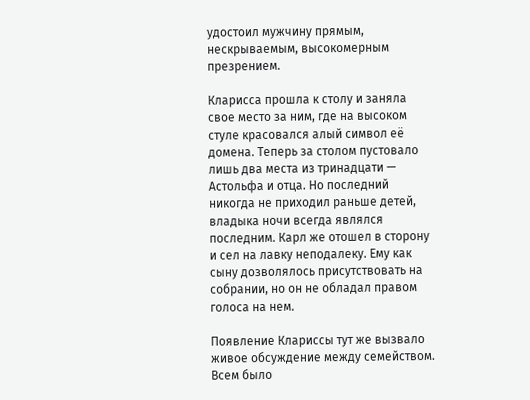удостоил мужчину прямым, нескрываемым, высокомерным презрением.

Кларисса прошла к столу и заняла свое место за ним, где на высоком стуле красовался алый символ её домена. Теперь за столом пустовало лишь два места из тринадцати — Астольфа и отца. Но последний никогда не приходил раньше детей, владыка ночи всегда являлся последним. Карл же отошел в сторону и сел на лавку неподалеку. Ему как сыну дозволялось присутствовать на собрании, но он не обладал правом голоса на нем.

Появление Клариссы тут же вызвало живое обсуждение между семейством. Всем было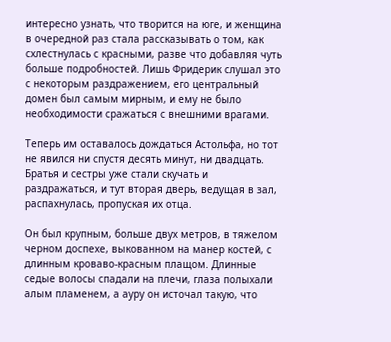интересно узнать, что творится на юге, и женщина в очередной раз стала рассказывать о том, как схлестнулась с красными, разве что добавляя чуть больше подробностей. Лишь Фридерик слушал это с некоторым раздражением, его центральный домен был самым мирным, и ему не было необходимости сражаться с внешними врагами.

Теперь им оставалось дождаться Астольфа, но тот не явился ни спустя десять минут, ни двадцать. Братья и сестры уже стали скучать и раздражаться, и тут вторая дверь, ведущая в зал, распахнулась, пропуская их отца.

Он был крупным, больше двух метров, в тяжелом черном доспехе, выкованном на манер костей, с длинным кроваво-красным плащом. Длинные седые волосы спадали на плечи, глаза полыхали алым пламенем, а ауру он источал такую, что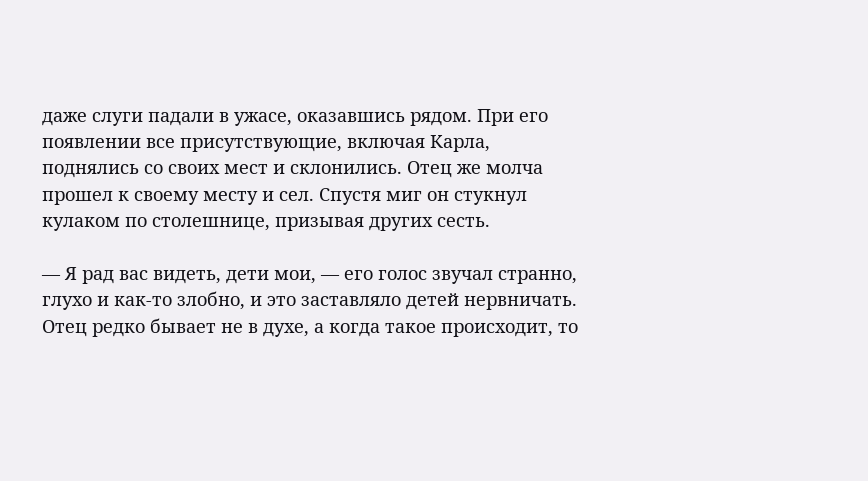даже слуги падали в ужасе, оказавшись рядом. При его появлении все присутствующие, включая Карла, поднялись со своих мест и склонились. Отец же молча прошел к своему месту и сел. Спустя миг он стукнул кулаком по столешнице, призывая других сесть.

— Я рад вас видеть, дети мои, — его голос звучал странно, глухо и как-то злобно, и это заставляло детей нервничать. Отец редко бывает не в духе, а когда такое происходит, то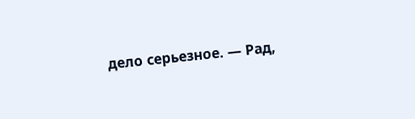дело серьезное. — Рад,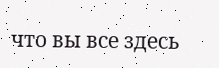что вы все здесь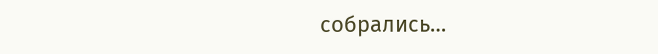собрались…